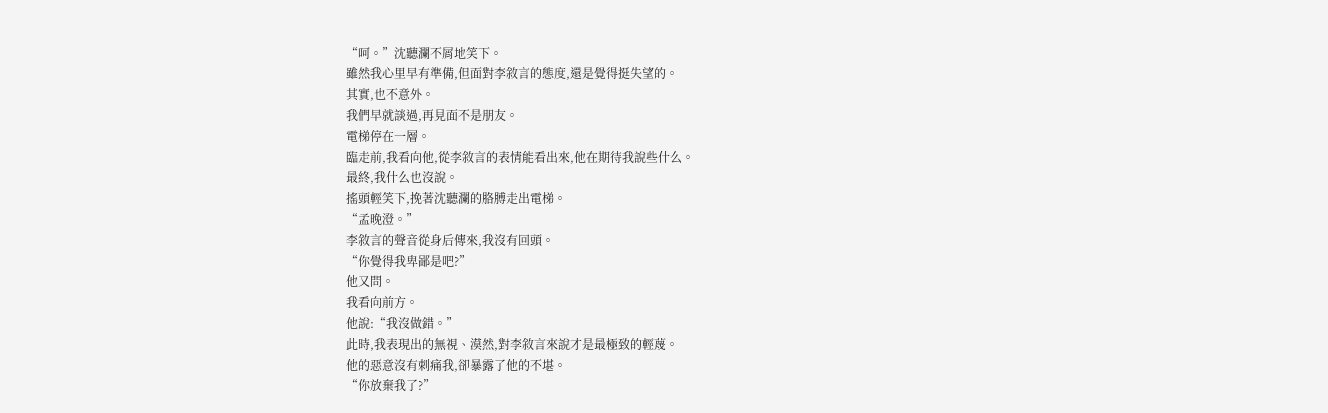“呵。”沈聽瀾不屑地笑下。
雖然我心里早有準備,但面對李敘言的態度,還是覺得挺失望的。
其實,也不意外。
我們早就談過,再見面不是朋友。
電梯停在一層。
臨走前,我看向他,從李敘言的表情能看出來,他在期待我說些什么。
最終,我什么也沒說。
搖頭輕笑下,挽著沈聽瀾的胳膊走出電梯。
“孟晚澄。”
李敘言的聲音從身后傳來,我沒有回頭。
“你覺得我卑鄙是吧?”
他又問。
我看向前方。
他說:“我沒做錯。”
此時,我表現出的無視、漠然,對李敘言來說才是最極致的輕蔑。
他的惡意沒有刺痛我,卻暴露了他的不堪。
“你放棄我了?”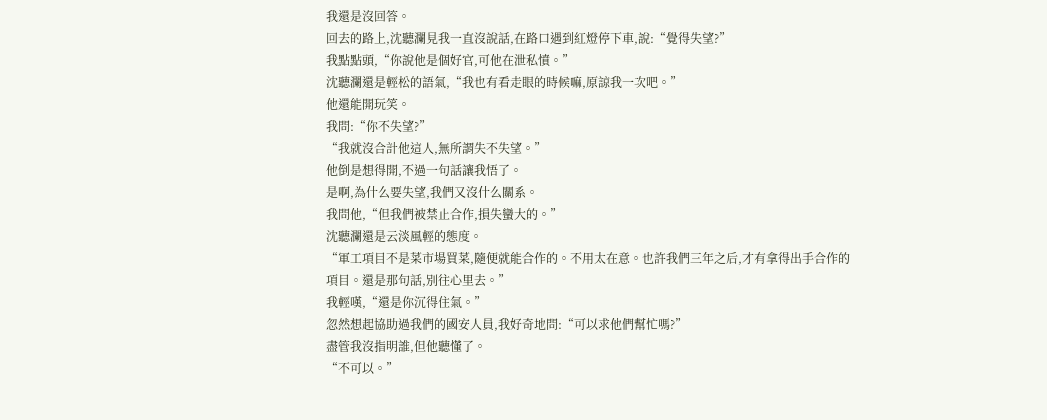我還是沒回答。
回去的路上,沈聽瀾見我一直沒說話,在路口遇到紅燈停下車,說:“覺得失望?”
我點點頭,“你說他是個好官,可他在泄私憤。”
沈聽瀾還是輕松的語氣,“我也有看走眼的時候嘛,原諒我一次吧。”
他還能開玩笑。
我問:“你不失望?”
“我就沒合計他這人,無所謂失不失望。”
他倒是想得開,不過一句話讓我悟了。
是啊,為什么要失望,我們又沒什么關系。
我問他,“但我們被禁止合作,損失蠻大的。”
沈聽瀾還是云淡風輕的態度。
“軍工項目不是菜市場買菜,隨便就能合作的。不用太在意。也許我們三年之后,才有拿得出手合作的項目。還是那句話,別往心里去。”
我輕嘆,“還是你沉得住氣。”
忽然想起協助過我們的國安人員,我好奇地問:“可以求他們幫忙嗎?”
盡管我沒指明誰,但他聽懂了。
“不可以。”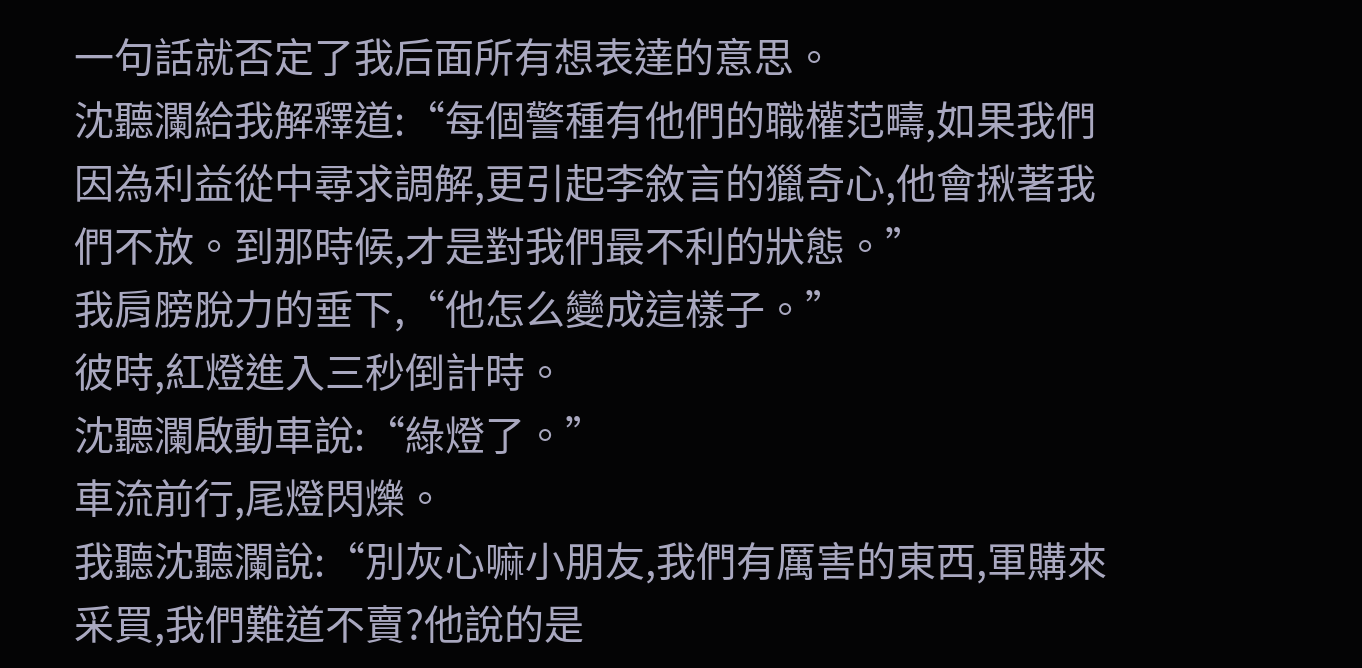一句話就否定了我后面所有想表達的意思。
沈聽瀾給我解釋道:“每個警種有他們的職權范疇,如果我們因為利益從中尋求調解,更引起李敘言的獵奇心,他會揪著我們不放。到那時候,才是對我們最不利的狀態。”
我肩膀脫力的垂下,“他怎么變成這樣子。”
彼時,紅燈進入三秒倒計時。
沈聽瀾啟動車說:“綠燈了。”
車流前行,尾燈閃爍。
我聽沈聽瀾說:“別灰心嘛小朋友,我們有厲害的東西,軍購來采買,我們難道不賣?他說的是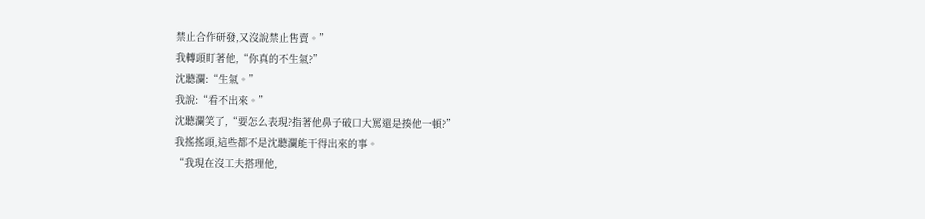禁止合作研發,又沒說禁止售賣。”
我轉頭盯著他,“你真的不生氣?”
沈聽瀾:“生氣。”
我說:“看不出來。”
沈聽瀾笑了,“要怎么表現?指著他鼻子破口大罵還是揍他一頓?”
我搖搖頭,這些都不是沈聽瀾能干得出來的事。
“我現在沒工夫搭理他,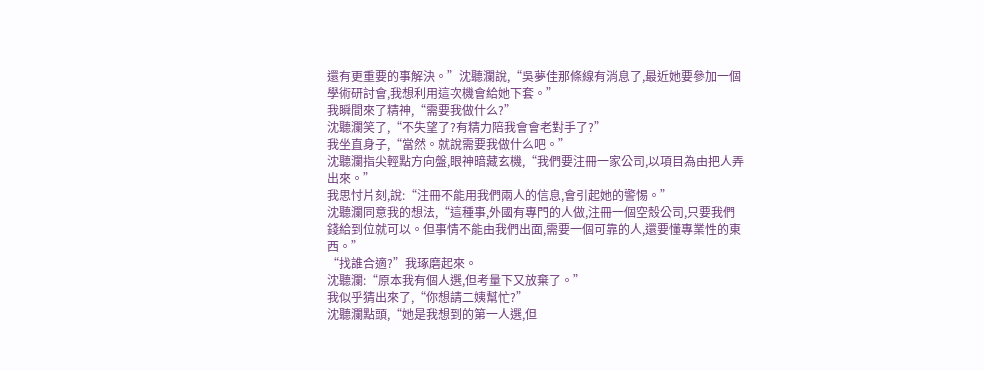還有更重要的事解決。”沈聽瀾說,“吳夢佳那條線有消息了,最近她要參加一個學術研討會,我想利用這次機會給她下套。”
我瞬間來了精神,“需要我做什么?”
沈聽瀾笑了,“不失望了?有精力陪我會會老對手了?”
我坐直身子,“當然。就說需要我做什么吧。”
沈聽瀾指尖輕點方向盤,眼神暗藏玄機,“我們要注冊一家公司,以項目為由把人弄出來。”
我思忖片刻,說:“注冊不能用我們兩人的信息,會引起她的警惕。”
沈聽瀾同意我的想法,“這種事,外國有專門的人做,注冊一個空殼公司,只要我們錢給到位就可以。但事情不能由我們出面,需要一個可靠的人,還要懂專業性的東西。”
“找誰合適?”我琢磨起來。
沈聽瀾:“原本我有個人選,但考量下又放棄了。”
我似乎猜出來了,“你想請二姨幫忙?”
沈聽瀾點頭,“她是我想到的第一人選,但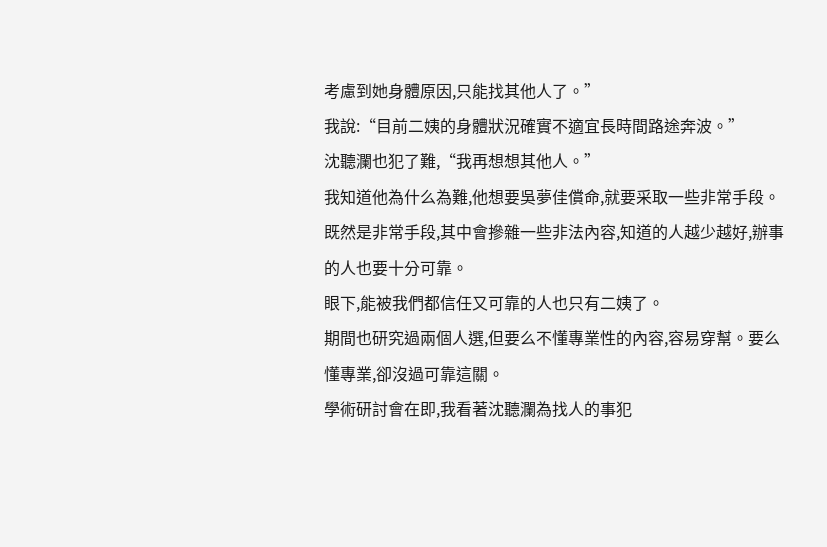考慮到她身體原因,只能找其他人了。”
我說:“目前二姨的身體狀況確實不適宜長時間路途奔波。”
沈聽瀾也犯了難,“我再想想其他人。”
我知道他為什么為難,他想要吳夢佳償命,就要采取一些非常手段。
既然是非常手段,其中會摻雜一些非法內容,知道的人越少越好,辦事的人也要十分可靠。
眼下,能被我們都信任又可靠的人也只有二姨了。
期間也研究過兩個人選,但要么不懂專業性的內容,容易穿幫。要么懂專業,卻沒過可靠這關。
學術研討會在即,我看著沈聽瀾為找人的事犯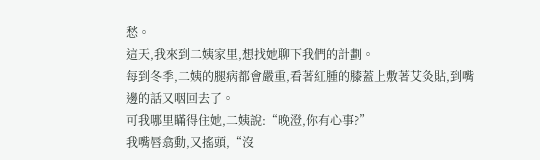愁。
這天,我來到二姨家里,想找她聊下我們的計劃。
每到冬季,二姨的腿病都會嚴重,看著紅腫的膝蓋上敷著艾灸貼,到嘴邊的話又咽回去了。
可我哪里瞞得住她,二姨說:“晚澄,你有心事?”
我嘴唇翕動,又搖頭,“沒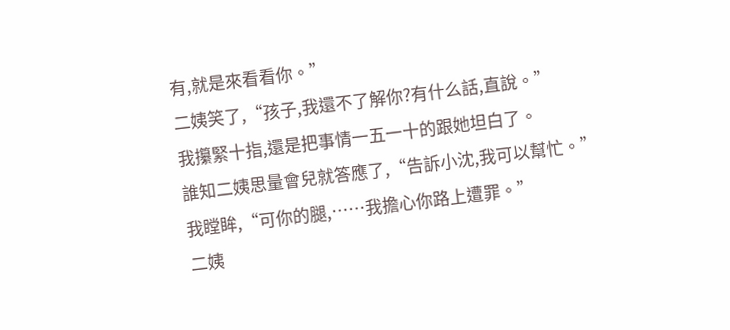有,就是來看看你。”
二姨笑了,“孩子,我還不了解你?有什么話,直說。”
我攥緊十指,還是把事情一五一十的跟她坦白了。
誰知二姨思量會兒就答應了,“告訴小沈,我可以幫忙。”
我瞠眸,“可你的腿,……我擔心你路上遭罪。”
二姨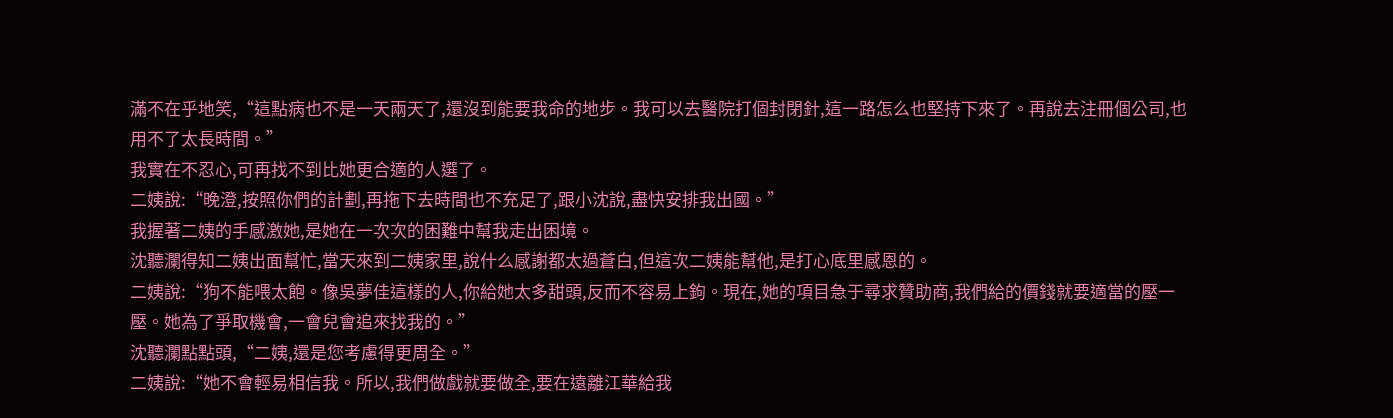滿不在乎地笑,“這點病也不是一天兩天了,還沒到能要我命的地步。我可以去醫院打個封閉針,這一路怎么也堅持下來了。再說去注冊個公司,也用不了太長時間。”
我實在不忍心,可再找不到比她更合適的人選了。
二姨說:“晚澄,按照你們的計劃,再拖下去時間也不充足了,跟小沈說,盡快安排我出國。”
我握著二姨的手感激她,是她在一次次的困難中幫我走出困境。
沈聽瀾得知二姨出面幫忙,當天來到二姨家里,說什么感謝都太過蒼白,但這次二姨能幫他,是打心底里感恩的。
二姨說:“狗不能喂太飽。像吳夢佳這樣的人,你給她太多甜頭,反而不容易上鉤。現在,她的項目急于尋求贊助商,我們給的價錢就要適當的壓一壓。她為了爭取機會,一會兒會追來找我的。”
沈聽瀾點點頭,“二姨,還是您考慮得更周全。”
二姨說:“她不會輕易相信我。所以,我們做戲就要做全,要在遠離江華給我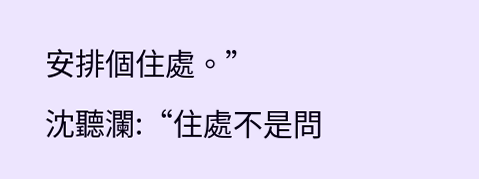安排個住處。”
沈聽瀾:“住處不是問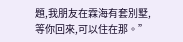題,我朋友在霖海有套別墅,等你回來,可以住在那。”